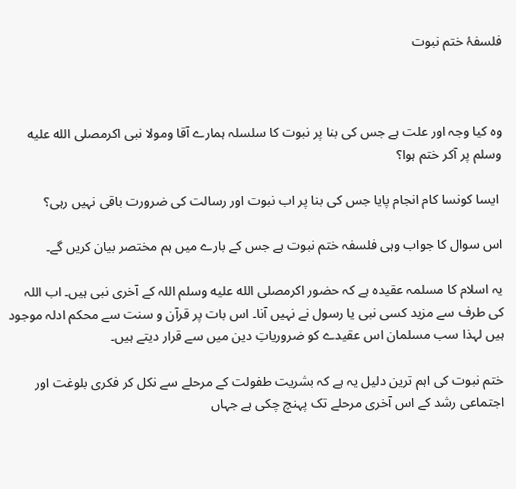فلسفۂ ختم نبوت



وہ کیا وجہ اور علت ہے جس کی بنا پر نبوت کا سلسلہ ہمارے آقا ومولا نبی اکرمصلى الله عليه وسلم پر آکر ختم ہوا؟

 ایسا کونسا کام انجام پایا جس کی بنا پر اب نبوت اور رسالت کی ضرورت باقی نہیں رہی؟

اس سوال کا جواب وہی فلسفہ ختم نبوت ہے جس کے بارے میں ہم مختصر بیان کریں گے۔

یہ اسلام کا مسلمہ عقیدہ ہے کہ حضور اکرمصلى الله عليه وسلم اللہ کے آخری نبی ہیں۔ اب اللہ کی طرف سے مزید کسی نبی یا رسول نے نہیں آنا۔ اس بات پر قرآن و سنت سے محکم ادلہ موجود ہیں لہذا سب مسلمان اس عقیدے کو ضروریاتِ دین میں سے قرار دیتے ہیں۔

ختم نبوت کی اہم ترین دلیل یہ ہے کہ بشریت طفولت کے مرحلے سے نکل کر فکری بلوغت اور اجتماعی رشد کے اس آخری مرحلے تک پہنچ چکی ہے جہاں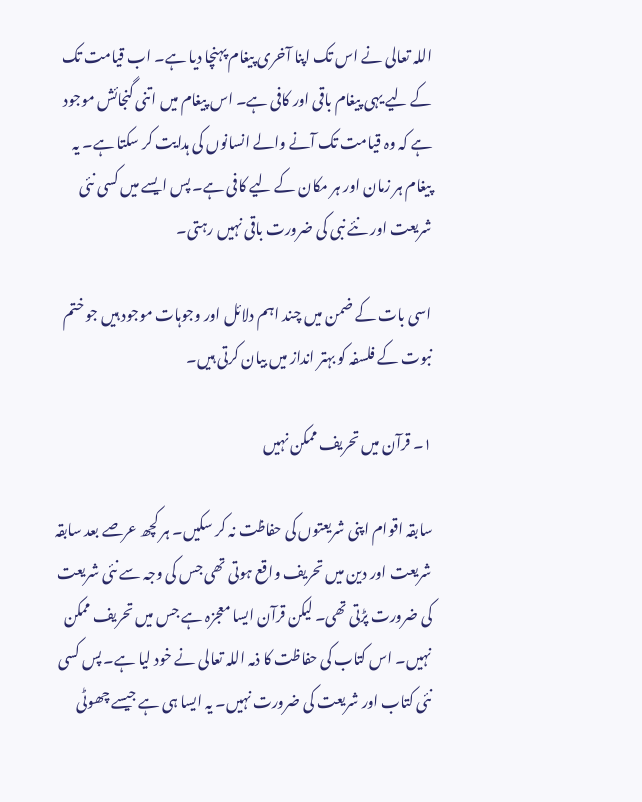اللہ تعالی نے اس تک اپنا آخری پیغام پہنچا دیا ہے۔ اب قیامت تک کے لیے یہی پیغام باقی اور کافی ہے۔ اس پیغام میں اتنی گنجائش موجود ہے کہ وہ قیامت تک آنے والے انسانوں کی ہدایت کر سکتا ہے۔ یہ پیغام ہر زمان اور ہر مکان کے لیے کافی ہے۔ پس ایسے میں کسی نئی شریعت اور نئے نبی کی ضرورت باقی نہیں رہتی۔

اسی بات کے ضمن میں چند اہم دلائل اور وجوہات موجود ہیں جو ختم نبوت کے فلسفہ کو بہتر انداز میں بیان کرتی ہیں۔

۱۔ قرآن میں تحریف ممکن نہیں

سابقہ اقوام اپنی شریعتوں کی حفاظت نہ کر سکیں۔ ہر کچھ عرصے بعد سابقہ شریعت اور دین میں تحریف واقع ہوتی تھی جس کی وجہ سے نئی شریعت کی ضرورت پڑتی تھی۔ لیکن قرآن ایسا معجزہ ہے جس میں تحریف ممکن نہیں۔ اس کتاب کی حفاظت کا ذمہ اللہ تعالی نے خود لیا ہے۔ پس کسی نئی کتاب اور شریعت کی ضرورت نہیں۔ یہ ایسا ہی ہے جیسے چھوٹی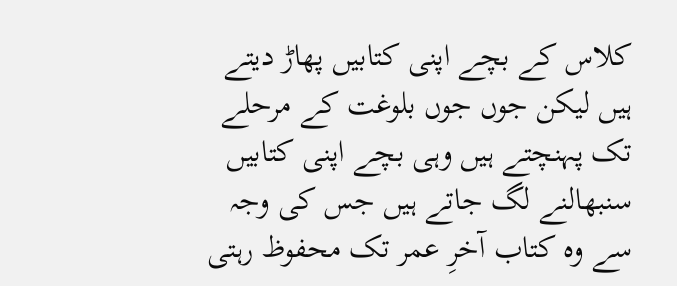کلاس کے بچے اپنی کتابیں پھاڑ دیتے ہیں لیکن جوں جوں بلوغت کے مرحلے تک پہنچتے ہیں وہی بچے اپنی کتابیں سنبھالنے لگ جاتے ہیں جس کی وجہ سے وہ کتاب آخرِ عمر تک محفوظ رہتی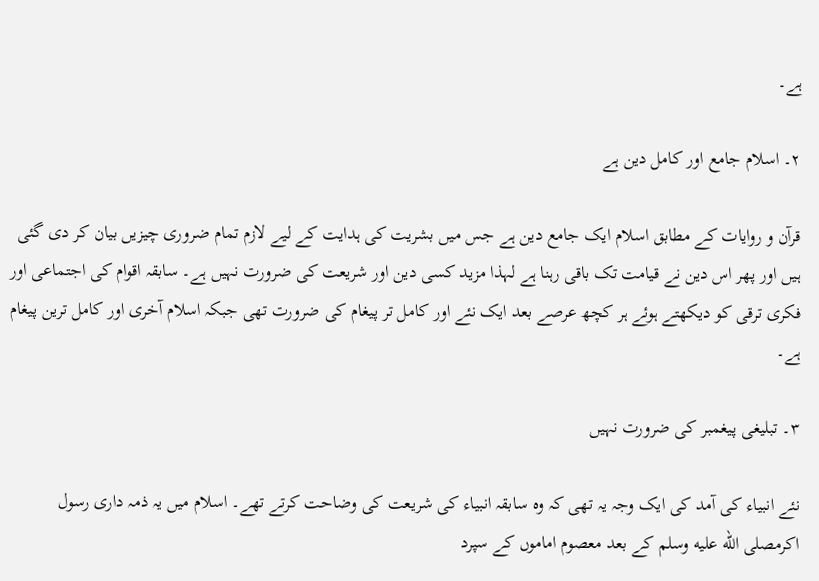ہے۔

۲۔ اسلام جامع اور کامل دین ہے

قرآن و روایات کے مطابق اسلام ایک جامع دین ہے جس میں بشریت کی ہدایت کے لیے لازم تمام ضروری چیزیں بیان کر دی گئی ہیں اور پھر اس دین نے قیامت تک باقی رہنا ہے لہذا مزید کسی دین اور شریعت کی ضرورت نہیں ہے۔ سابقہ اقوام کی اجتماعی اور فکری ترقی کو دیکھتے ہوئے ہر کچھ عرصے بعد ایک نئے اور کامل تر پیغام کی ضرورت تھی جبکہ اسلام آخری اور کامل ترین پیغام ہے۔

۳۔ تبلیغی پیغمبر کی ضرورت نہیں

نئے انبیاء کی آمد کی ایک وجہ یہ تھی کہ وہ سابقہ انبیاء کی شریعت کی وضاحت کرتے تھے۔ اسلام میں یہ ذمہ داری رسول اکرمصلى الله عليه وسلم کے بعد معصوم اماموں کے سپرد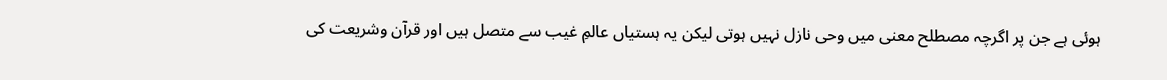ہوئی ہے جن پر اگرچہ مصطلح معنی میں وحی نازل نہیں ہوتی لیکن یہ ہستیاں عالمِ غیب سے متصل ہیں اور قرآن وشریعت کی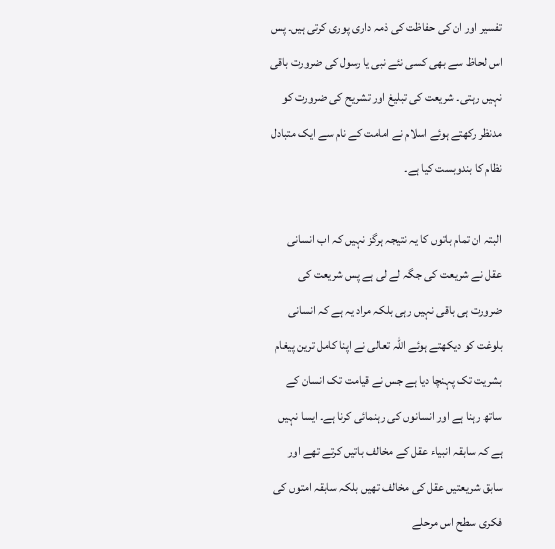تفسیر اور ان کی حفاظت کی ذمہ داری پوری کرتی ہیں۔ پس اس لحاظ سے بھی کسی نئے نبی یا رسول کی ضرورت باقی نہیں رہتی۔ شریعت کی تبلیغ اور تشریح کی ضرورت کو مدنظر رکھتے ہوئے اسلام نے امامت کے نام سے ایک متبادل نظام کا بندوبست کیا ہے۔

البتہ ان تمام باتوں کا یہ نتیجہ ہرگز نہیں کہ اب انسانی عقل نے شریعت کی جگہ لے لی ہے پس شریعت کی ضرورت ہی باقی نہیں رہی بلکہ مراد یہ ہے کہ انسانی بلوغت کو دیکھتے ہوئے اللہ تعالی نے اپنا کامل ترین پیغام بشریت تک پہنچا دیا ہے جس نے قیامت تک انسان کے ساتھ رہنا ہے اور انسانوں کی رہنمائی کرنا ہے۔ ایسا نہیں ہے کہ سابقہ انبیاء عقل کے مخالف باتیں کرتے تھے اور سابق شریعتیں عقل کی مخالف تھیں بلکہ سابقہ امتوں کی فکری سطح اس مرحلے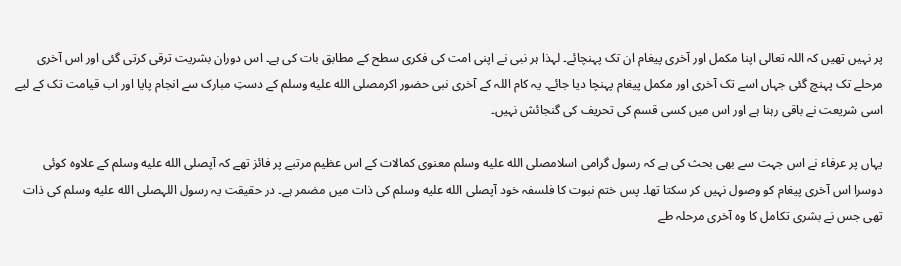پر نہیں تھیں کہ اللہ تعالی اپنا مکمل اور آخری پیغام ان تک پہنچائے۔ لہذا ہر نبی نے اپنی امت کی فکری سطح کے مطابق بات کی ہے۔ اس دوران بشریت ترقی کرتی گئی اور اس آخری مرحلے تک پہنچ گئی جہاں اسے تک آخری اور مکمل پیغام پہنچا دیا جائے۔ یہ کام اللہ کے آخری نبی حضور اکرمصلى الله عليه وسلم کے دستِ مبارک سے انجام پایا اور اب قیامت تک کے لیے اسی شریعت نے باقی رہنا ہے اور اس میں کسی قسم کی تحریف کی گنجائش نہیں۔

یہاں پر عرفاء نے اس جہت سے بھی بحث کی ہے کہ رسول گرامی اسلامصلى الله عليه وسلم معنوی کمالات کے اس عظیم مرتبے پر فائز تھے کہ آپصلى الله عليه وسلم کے علاوہ کوئی دوسرا اس آخری پیغام کو وصول نہیں کر سکتا تھا۔ پس ختم نبوت کا فلسفہ خود آپصلى الله عليه وسلم کی ذات میں مضمر ہے۔ در حقیقت یہ رسول اللہصلى الله عليه وسلم کی ذات تھی جس نے بشری تکامل کا وہ آخری مرحلہ طے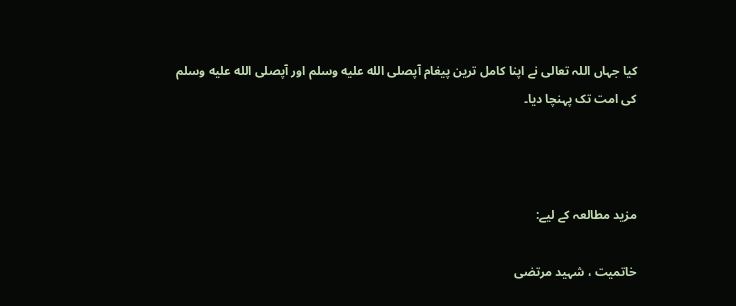کیا جہاں اللہ تعالی نے اپنا کامل ترین پیغام آپصلى الله عليه وسلم اور آپصلى الله عليه وسلم کی امت تک پہنچا دیا۔



مزید مطالعہ کے لیے:

خاتمیت ، شہید مرتضی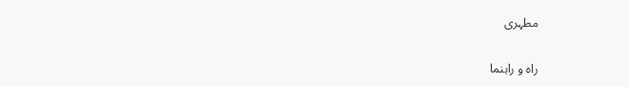مطہری

راہ و راہنما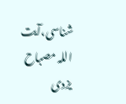شناسی،آیت اللہ مصباح یزدی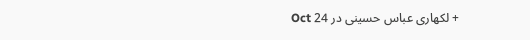+ لکھاری عباس حسینی در 24 Oct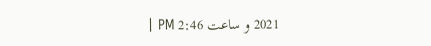2021 و ساعت 2:46 PM |